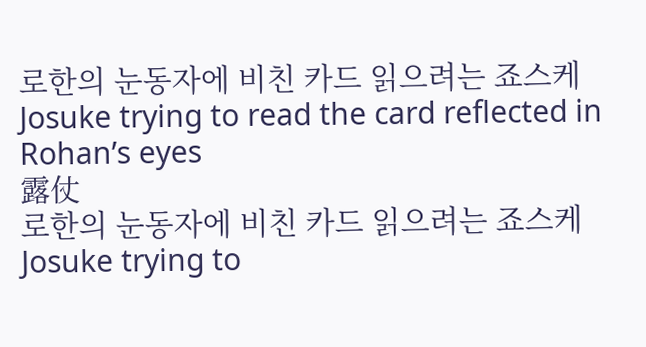로한의 눈동자에 비친 카드 읽으려는 죠스케
Josuke trying to read the card reflected in Rohan’s eyes
露仗
로한의 눈동자에 비친 카드 읽으려는 죠스케
Josuke trying to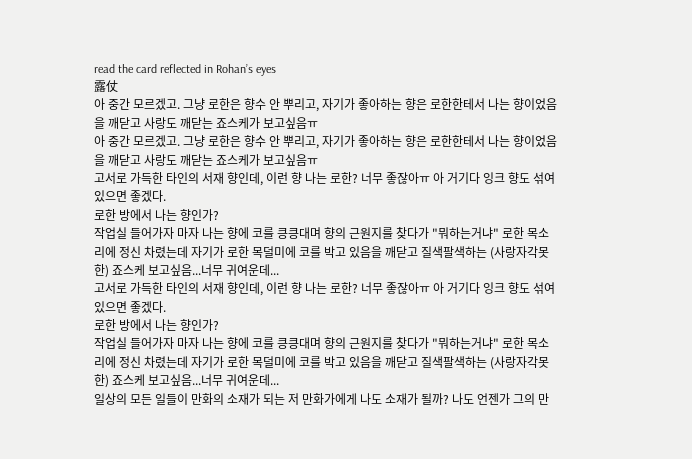read the card reflected in Rohan’s eyes
露仗
아 중간 모르겠고. 그냥 로한은 향수 안 뿌리고, 자기가 좋아하는 향은 로한한테서 나는 향이었음을 깨닫고 사랑도 깨닫는 죠스케가 보고싶음ㅠ
아 중간 모르겠고. 그냥 로한은 향수 안 뿌리고, 자기가 좋아하는 향은 로한한테서 나는 향이었음을 깨닫고 사랑도 깨닫는 죠스케가 보고싶음ㅠ
고서로 가득한 타인의 서재 향인데, 이런 향 나는 로한? 너무 좋잖아ㅠ 아 거기다 잉크 향도 섞여 있으면 좋겠다.
로한 방에서 나는 향인가?
작업실 들어가자 마자 나는 향에 코를 킁킁대며 향의 근원지를 찾다가 "뭐하는거냐" 로한 목소리에 정신 차렸는데 자기가 로한 목덜미에 코를 박고 있음을 깨닫고 질색팔색하는 (사랑자각못한) 죠스케 보고싶음...너무 귀여운데...
고서로 가득한 타인의 서재 향인데, 이런 향 나는 로한? 너무 좋잖아ㅠ 아 거기다 잉크 향도 섞여 있으면 좋겠다.
로한 방에서 나는 향인가?
작업실 들어가자 마자 나는 향에 코를 킁킁대며 향의 근원지를 찾다가 "뭐하는거냐" 로한 목소리에 정신 차렸는데 자기가 로한 목덜미에 코를 박고 있음을 깨닫고 질색팔색하는 (사랑자각못한) 죠스케 보고싶음...너무 귀여운데...
일상의 모든 일들이 만화의 소재가 되는 저 만화가에게 나도 소재가 될까? 나도 언젠가 그의 만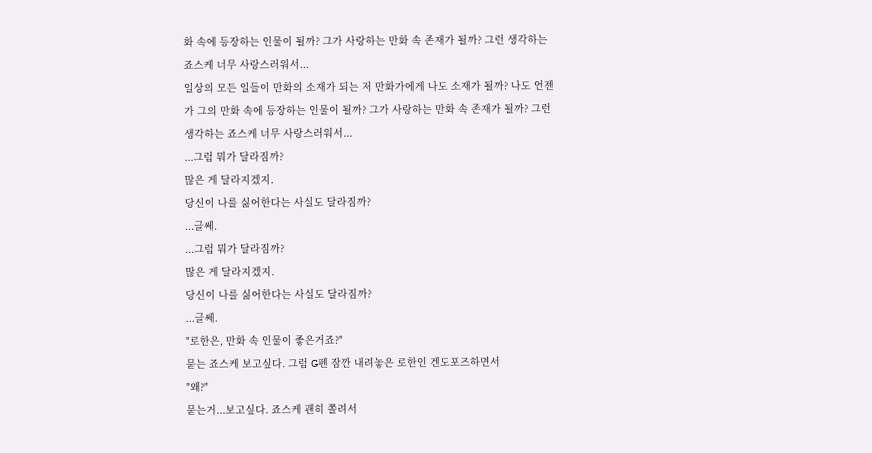화 속에 등장하는 인물이 될까? 그가 사랑하는 만화 속 존재가 될까? 그런 생각하는 죠스케 너무 사랑스러워서...
일상의 모든 일들이 만화의 소재가 되는 저 만화가에게 나도 소재가 될까? 나도 언젠가 그의 만화 속에 등장하는 인물이 될까? 그가 사랑하는 만화 속 존재가 될까? 그런 생각하는 죠스케 너무 사랑스러워서...
...그럼 뭐가 달라짐까?
많은 게 달라지겠지.
당신이 나를 싫어한다는 사실도 달라짐까?
...글쎄.
...그럼 뭐가 달라짐까?
많은 게 달라지겠지.
당신이 나를 싫어한다는 사실도 달라짐까?
...글쎄.
"로한은, 만화 속 인물이 좋은거죠?"
묻는 죠스케 보고싶다. 그럼 G펜 잠깐 내려놓은 로한인 겐도포즈하면서
"왜?"
묻는거...보고싶다. 죠스케 괜히 쫄려서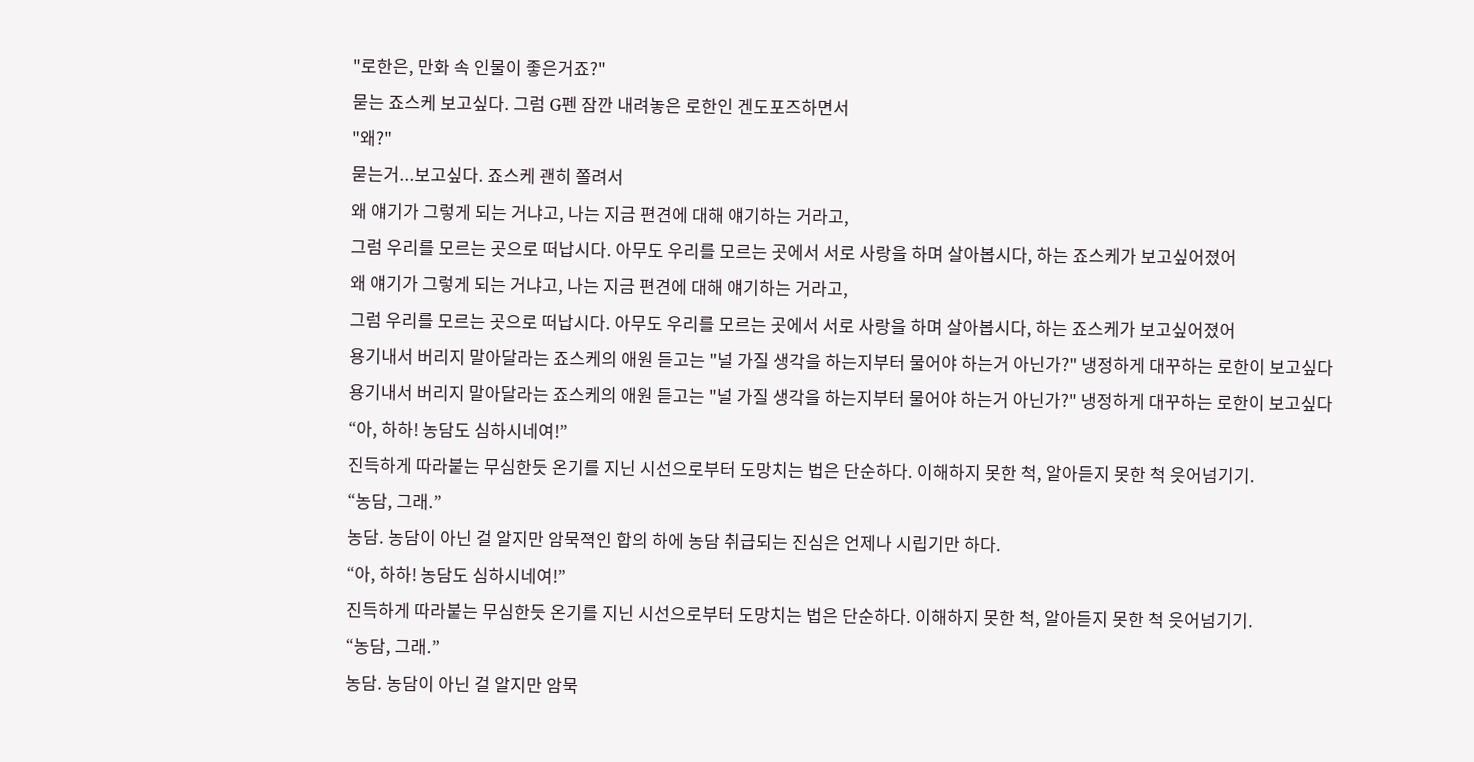"로한은, 만화 속 인물이 좋은거죠?"
묻는 죠스케 보고싶다. 그럼 G펜 잠깐 내려놓은 로한인 겐도포즈하면서
"왜?"
묻는거...보고싶다. 죠스케 괜히 쫄려서
왜 얘기가 그렇게 되는 거냐고, 나는 지금 편견에 대해 얘기하는 거라고,
그럼 우리를 모르는 곳으로 떠납시다. 아무도 우리를 모르는 곳에서 서로 사랑을 하며 살아봅시다, 하는 죠스케가 보고싶어졌어
왜 얘기가 그렇게 되는 거냐고, 나는 지금 편견에 대해 얘기하는 거라고,
그럼 우리를 모르는 곳으로 떠납시다. 아무도 우리를 모르는 곳에서 서로 사랑을 하며 살아봅시다, 하는 죠스케가 보고싶어졌어
용기내서 버리지 말아달라는 죠스케의 애원 듣고는 "널 가질 생각을 하는지부터 물어야 하는거 아닌가?" 냉정하게 대꾸하는 로한이 보고싶다
용기내서 버리지 말아달라는 죠스케의 애원 듣고는 "널 가질 생각을 하는지부터 물어야 하는거 아닌가?" 냉정하게 대꾸하는 로한이 보고싶다
“아, 하하! 농담도 심하시네여!”
진득하게 따라붙는 무심한듯 온기를 지닌 시선으로부터 도망치는 법은 단순하다. 이해하지 못한 척, 알아듣지 못한 척 읏어넘기기.
“농담, 그래.”
농담. 농담이 아닌 걸 알지만 암묵젹인 합의 하에 농담 취급되는 진심은 언제나 시립기만 하다.
“아, 하하! 농담도 심하시네여!”
진득하게 따라붙는 무심한듯 온기를 지닌 시선으로부터 도망치는 법은 단순하다. 이해하지 못한 척, 알아듣지 못한 척 읏어넘기기.
“농담, 그래.”
농담. 농담이 아닌 걸 알지만 암묵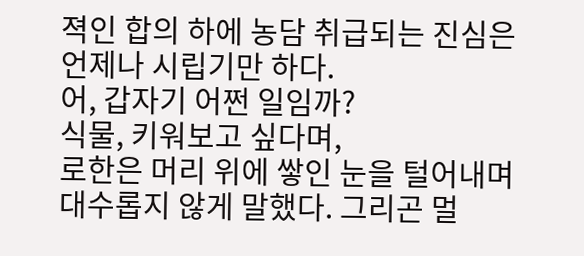젹인 합의 하에 농담 취급되는 진심은 언제나 시립기만 하다.
어, 갑자기 어쩐 일임까?
식물, 키워보고 싶다며,
로한은 머리 위에 쌓인 눈을 털어내며 대수롭지 않게 말했다. 그리곤 멀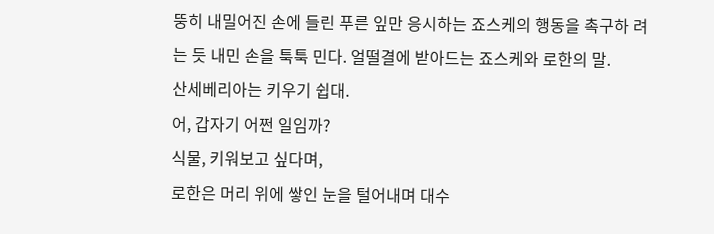뚱히 내밀어진 손에 들린 푸른 잎만 응시하는 죠스케의 행동을 촉구하 려는 듯 내민 손을 툭툭 민다. 얼떨결에 받아드는 죠스케와 로한의 말.
산세베리아는 키우기 쉽대.
어, 갑자기 어쩐 일임까?
식물, 키워보고 싶다며,
로한은 머리 위에 쌓인 눈을 털어내며 대수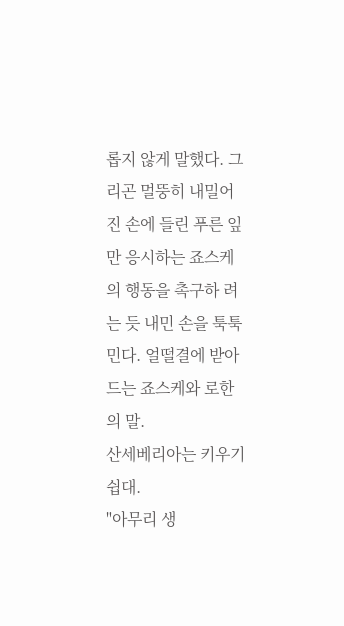롭지 않게 말했다. 그리곤 멀뚱히 내밀어진 손에 들린 푸른 잎만 응시하는 죠스케의 행동을 촉구하 려는 듯 내민 손을 툭툭 민다. 얼떨결에 받아드는 죠스케와 로한의 말.
산세베리아는 키우기 쉽대.
"아무리 생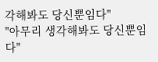각해봐도 당신뿐임다"
"아무리 생각해봐도 당신뿐임다"